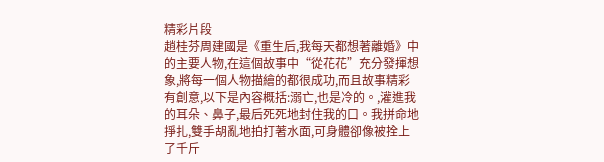精彩片段
趙桂芬周建國是《重生后,我每天都想著離婚》中的主要人物,在這個故事中“從花花”充分發揮想象,將每一個人物描繪的都很成功,而且故事精彩有創意,以下是內容概括:溺亡,也是冷的。,灌進我的耳朵、鼻子,最后死死地封住我的口。我拼命地掙扎,雙手胡亂地拍打著水面,可身體卻像被拴上了千斤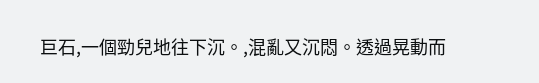巨石,一個勁兒地往下沉。,混亂又沉悶。透過晃動而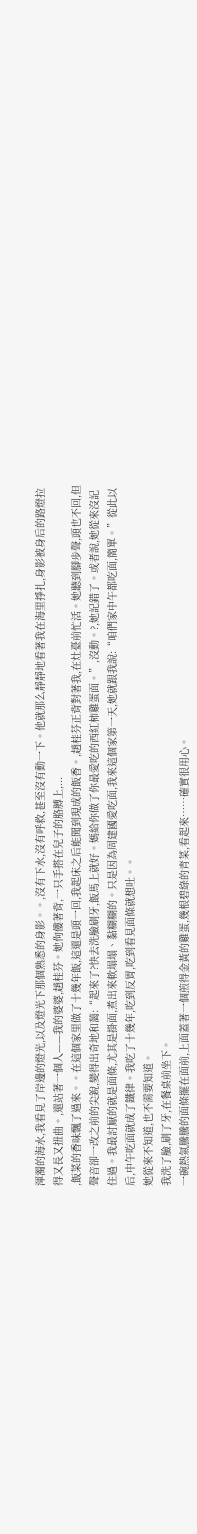渾濁的海水,我看見了岸邊的燈光,以及燈光下那個熟悉的身影。。,沒有下水,沒有呼救,甚至沒有動一下。他就那么靜靜地看著我在海里掙扎,身影被身后的路燈拉得又長又扭曲。,還站著一個人——我的婆婆,趙桂芬。她佝僂著背,一只手搭在兒子的胳膊上,...
,飯菜的香味飄了過來。。在這個家里做了十幾年飯,這還是頭一回,我起床之后能聞到現成的飯香。,趙桂芬正背對著我,在灶臺前忙活。她聽到腳步聲,頭也不回,但聲音卻一改之前的尖銳,變得出奇地和藹:“起來了?快去洗臉刷牙,飯馬上就好。媽給你做了你最愛吃的西紅柿雞蛋面。”,沒動。?,她記錯了。或者說,她從來沒記住過。我最討厭的就是面條,尤其是掛面,煮出來軟塌塌、黏糊糊的。只是因為周建國愛吃面,我來這個家第一天,她就跟我說:“咱們家中午都吃面,簡單。”從此以后,中午吃面就成了鐵律。我吃了十幾年,吃到反胃,吃到看見面條就想吐。。
她從來不知道,也不需要知道。
我洗了臉,刷了牙,在餐桌前坐下。
一碗熱氣騰騰的面條擺在面前,上面蓋著一個煎得金黃的雞蛋,幾根碧綠的青菜,看起來……確實很用心。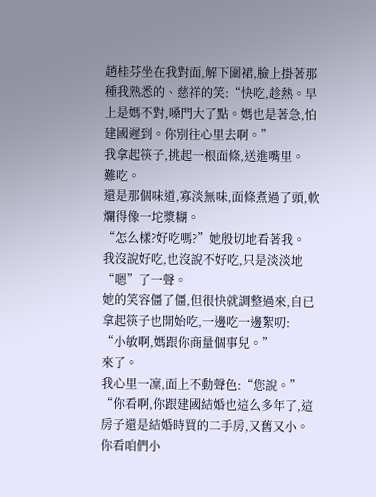趙桂芬坐在我對面,解下圍裙,臉上掛著那種我熟悉的、慈祥的笑:“快吃,趁熱。早上是媽不對,嗓門大了點。媽也是著急,怕建國遲到。你別往心里去啊。”
我拿起筷子,挑起一根面條,送進嘴里。
難吃。
還是那個味道,寡淡無味,面條煮過了頭,軟爛得像一坨漿糊。
“怎么樣?好吃嗎?”她殷切地看著我。
我沒說好吃,也沒說不好吃,只是淡淡地“嗯”了一聲。
她的笑容僵了僵,但很快就調整過來,自已拿起筷子也開始吃,一邊吃一邊絮叨:
“小敏啊,媽跟你商量個事兒。”
來了。
我心里一凜,面上不動聲色:“您說。”
“你看啊,你跟建國結婚也這么多年了,這房子還是結婚時買的二手房,又舊又小。你看咱們小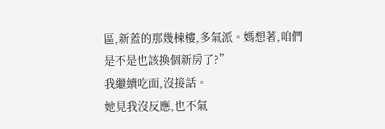區,新蓋的那幾棟樓,多氣派。媽想著,咱們是不是也該換個新房了?”
我繼續吃面,沒接話。
她見我沒反應,也不氣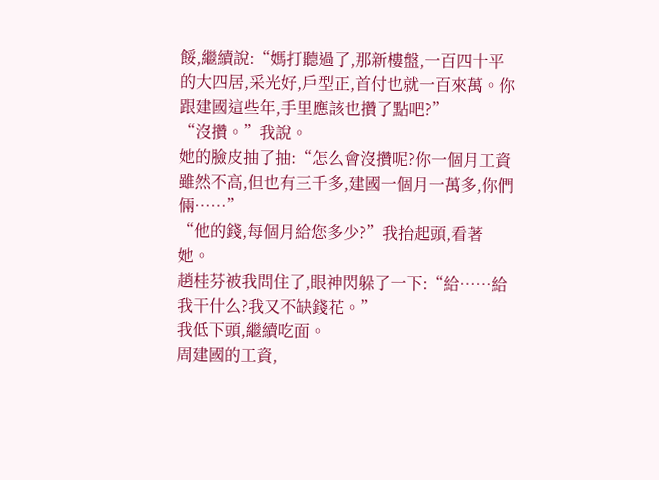餒,繼續說:“媽打聽過了,那新樓盤,一百四十平的大四居,采光好,戶型正,首付也就一百來萬。你跟建國這些年,手里應該也攢了點吧?”
“沒攢。”我說。
她的臉皮抽了抽:“怎么會沒攢呢?你一個月工資雖然不高,但也有三千多,建國一個月一萬多,你們倆……”
“他的錢,每個月給您多少?”我抬起頭,看著她。
趙桂芬被我問住了,眼神閃躲了一下:“給……給我干什么?我又不缺錢花。”
我低下頭,繼續吃面。
周建國的工資,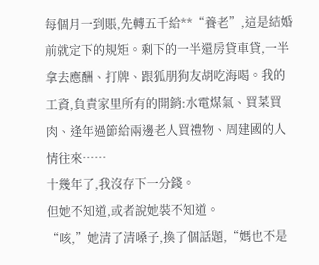每個月一到賬,先轉五千給**“養老”,這是結婚前就定下的規矩。剩下的一半還房貸車貸,一半拿去應酬、打牌、跟狐朋狗友胡吃海喝。我的工資,負責家里所有的開銷:水電煤氣、買菜買肉、逢年過節給兩邊老人買禮物、周建國的人情往來……
十幾年了,我沒存下一分錢。
但她不知道,或者說她裝不知道。
“咳,”她清了清嗓子,換了個話題,“媽也不是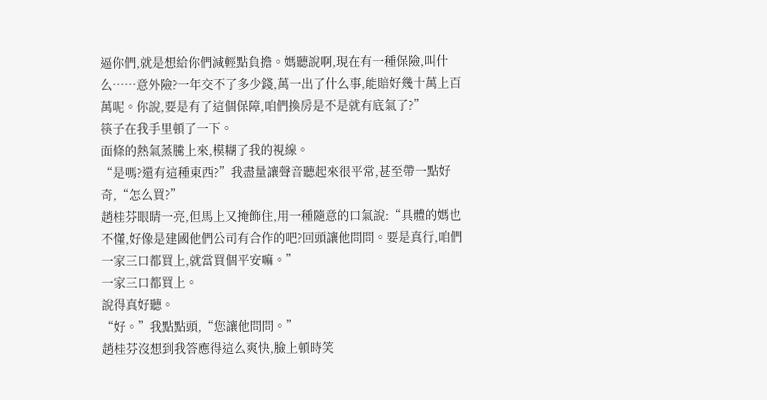逼你們,就是想給你們減輕點負擔。媽聽說啊,現在有一種保險,叫什么……意外險?一年交不了多少錢,萬一出了什么事,能賠好幾十萬上百萬呢。你說,要是有了這個保障,咱們換房是不是就有底氣了?”
筷子在我手里頓了一下。
面條的熱氣蒸騰上來,模糊了我的視線。
“是嗎?還有這種東西?”我盡量讓聲音聽起來很平常,甚至帶一點好奇,“怎么買?”
趙桂芬眼睛一亮,但馬上又掩飾住,用一種隨意的口氣說:“具體的媽也不懂,好像是建國他們公司有合作的吧?回頭讓他問問。要是真行,咱們一家三口都買上,就當買個平安嘛。”
一家三口都買上。
說得真好聽。
“好。”我點點頭,“您讓他問問。”
趙桂芬沒想到我答應得這么爽快,臉上頓時笑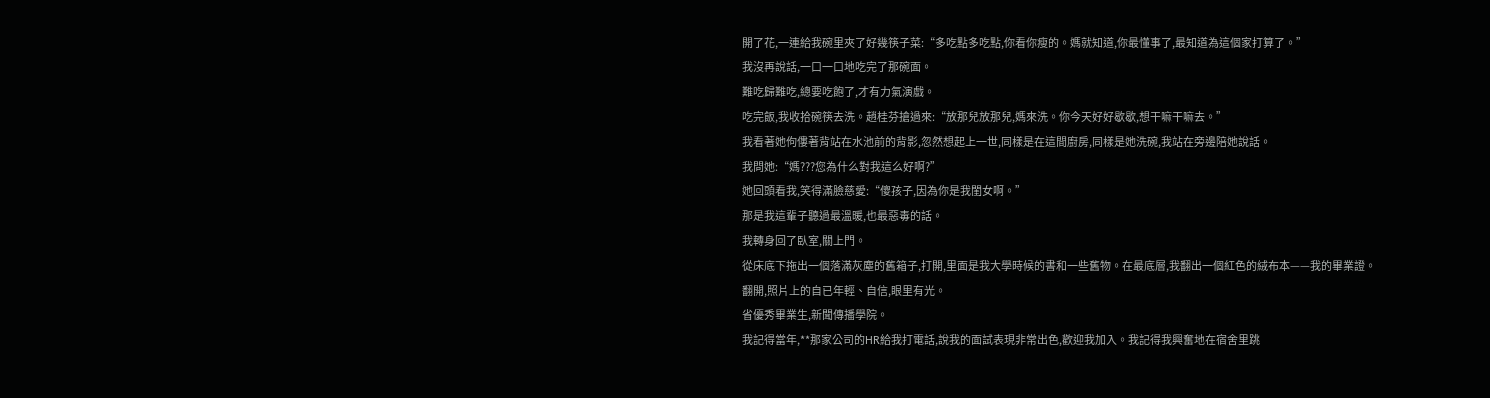開了花,一連給我碗里夾了好幾筷子菜:“多吃點多吃點,你看你瘦的。媽就知道,你最懂事了,最知道為這個家打算了。”
我沒再說話,一口一口地吃完了那碗面。
難吃歸難吃,總要吃飽了,才有力氣演戲。
吃完飯,我收拾碗筷去洗。趙桂芬搶過來:“放那兒放那兒,媽來洗。你今天好好歇歇,想干嘛干嘛去。”
我看著她佝僂著背站在水池前的背影,忽然想起上一世,同樣是在這間廚房,同樣是她洗碗,我站在旁邊陪她說話。
我問她:“媽???您為什么對我這么好啊?”
她回頭看我,笑得滿臉慈愛:“傻孩子,因為你是我閨女啊。”
那是我這輩子聽過最溫暖,也最惡毒的話。
我轉身回了臥室,關上門。
從床底下拖出一個落滿灰塵的舊箱子,打開,里面是我大學時候的書和一些舊物。在最底層,我翻出一個紅色的絨布本——我的畢業證。
翻開,照片上的自已年輕、自信,眼里有光。
省優秀畢業生,新聞傳播學院。
我記得當年,**那家公司的HR給我打電話,說我的面試表現非常出色,歡迎我加入。我記得我興奮地在宿舍里跳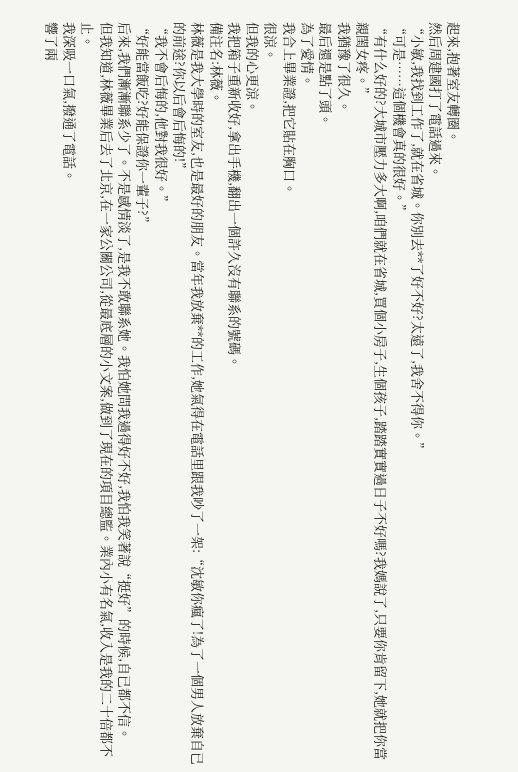起來,抱著室友轉圈。
然后周建國打了電話過來。
“小敏,我找到工作了,就在省城。你別去**了好不好?太遠了,我舍不得你。”
“可是……這個機會真的很好。”
“有什么好的?大城市壓力多大啊,咱們就在省城,買個小房子,生個孩子,踏踏實實過日子不好嗎?我媽說了,只要你肯留下,她就把你當親閨女疼。”
我猶豫了很久。
最后還是點了頭。
為了愛情。
我合上畢業證,把它貼在胸口。
很涼。
但我的心更涼。
我把箱子重新收好,拿出手機,翻出一個許久沒有聯系的號碼。
備注名:林薇。
林薇是我大學時的室友,也是最好的朋友。當年我放棄**的工作,她氣得在電話里跟我吵了一架:“沈敏你瘋了!為了一個男人放棄自已的前途?你以后會后悔的!”
“我不會后悔的,他對我很好。”
“好能當飯吃?好能保證你一輩子?”
后來,我們漸漸聯系少了。不是感情淡了,是我不敢聯系她。我怕她問我過得好不好,我怕我笑著說“挺好”的時候,自已都不信。
但我知道,林薇畢業后去了北京,在一家公關公司,從最底層的小文案,做到了現在的項目總監。業內小有名氣,收入是我的二十倍都不止。
我深吸一口氣,撥通了電話。
響了兩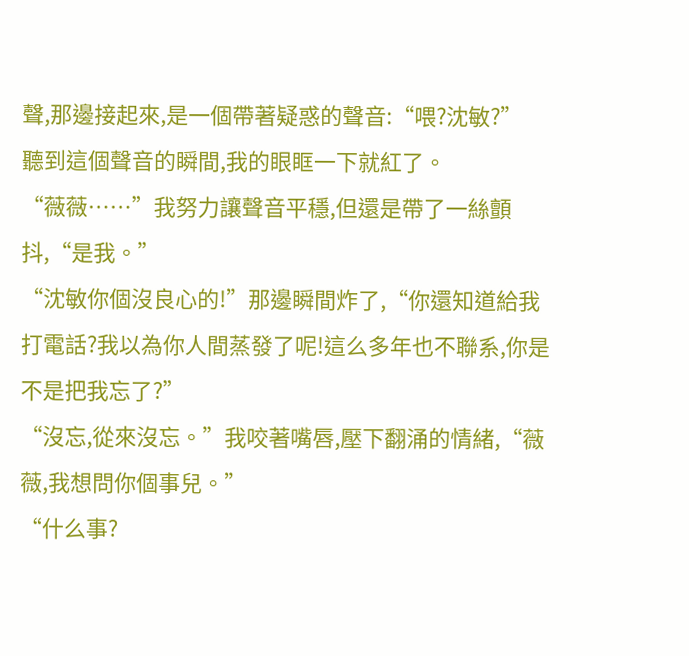聲,那邊接起來,是一個帶著疑惑的聲音:“喂?沈敏?”
聽到這個聲音的瞬間,我的眼眶一下就紅了。
“薇薇……”我努力讓聲音平穩,但還是帶了一絲顫抖,“是我。”
“沈敏你個沒良心的!”那邊瞬間炸了,“你還知道給我打電話?我以為你人間蒸發了呢!這么多年也不聯系,你是不是把我忘了?”
“沒忘,從來沒忘。”我咬著嘴唇,壓下翻涌的情緒,“薇薇,我想問你個事兒。”
“什么事?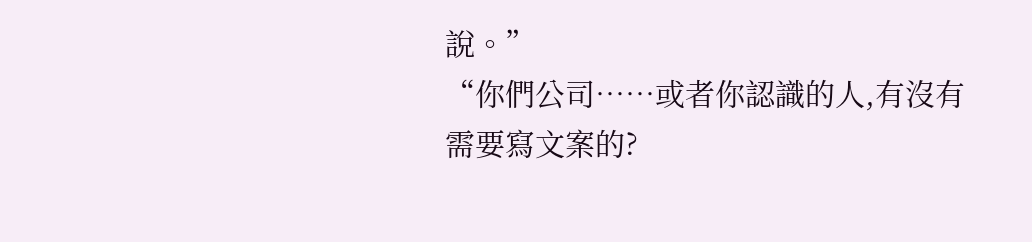說。”
“你們公司……或者你認識的人,有沒有需要寫文案的?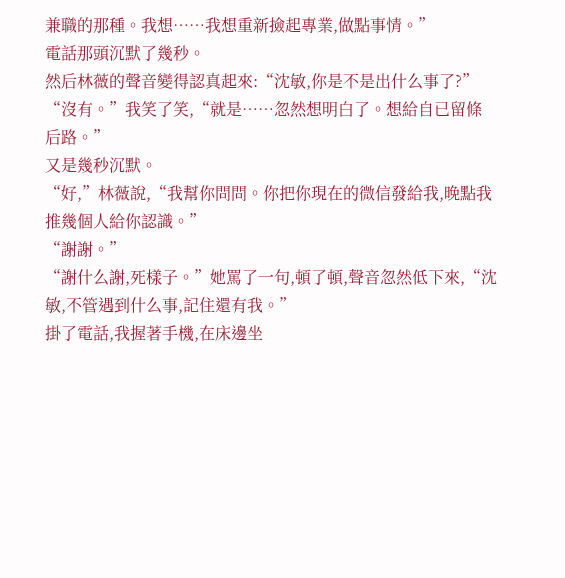兼職的那種。我想……我想重新撿起專業,做點事情。”
電話那頭沉默了幾秒。
然后林薇的聲音變得認真起來:“沈敏,你是不是出什么事了?”
“沒有。”我笑了笑,“就是……忽然想明白了。想給自已留條后路。”
又是幾秒沉默。
“好,”林薇說,“我幫你問問。你把你現在的微信發給我,晚點我推幾個人給你認識。”
“謝謝。”
“謝什么謝,死樣子。”她罵了一句,頓了頓,聲音忽然低下來,“沈敏,不管遇到什么事,記住還有我。”
掛了電話,我握著手機,在床邊坐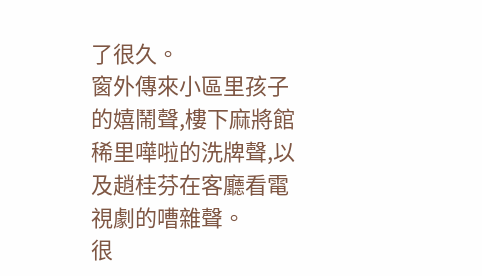了很久。
窗外傳來小區里孩子的嬉鬧聲,樓下麻將館稀里嘩啦的洗牌聲,以及趙桂芬在客廳看電視劇的嘈雜聲。
很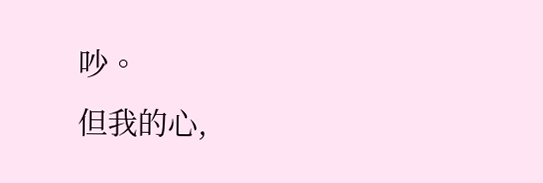吵。
但我的心,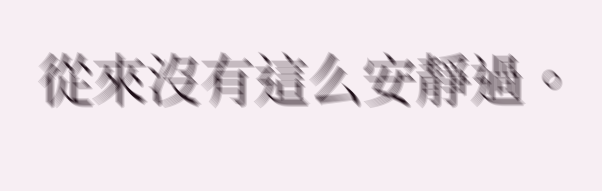從來沒有這么安靜過。